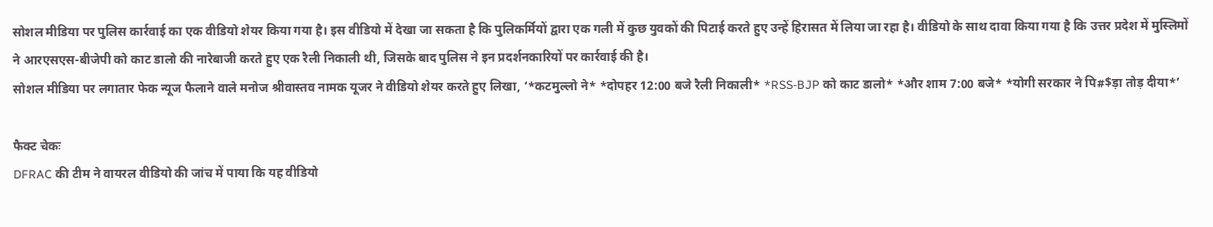सोशल मीडिया पर पुलिस कार्रवाई का एक वीडियो शेयर किया गया है। इस वीडियो में देखा जा सकता है कि पुलिकर्मियों द्वारा एक गली में कुछ युवकों की पिटाई करते हुए उन्हें हिरासत में लिया जा रहा है। वीडियो के साथ दावा किया गया है कि उत्तर प्रदेश में मुस्लिमों ने आरएसएस-बीजेपी को काट डालो की नारेबाजी करते हुए एक रैली निकाली थी, जिसके बाद पुलिस ने इन प्रदर्शनकारियों पर कार्रवाई की है।
सोशल मीडिया पर लगातार फेक न्यूज फैलाने वाले मनोज श्रीवास्तव नामक यूजर ने वीडियो शेयर करते हुए लिखा, ‘*कटमुल्लो ने* *दोपहर 12:00 बजे रैली निकाली* *RSS-BJP को काट डालो* *और शाम 7:00 बजे* *योगी सरकार ने पि#$ड़ा तोड़ दीया*’

फैक्ट चेकः
DFRAC की टीम ने वायरल वीडियो की जांच में पाया कि यह वीडियो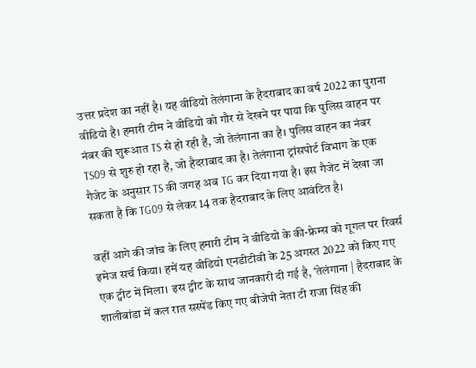उत्तर प्रदेश का नहीं है। यह वीडियो तेलंगाना के हैदराबाद का वर्ष 2022 का पुराना वीडियो है। हमारी टीम ने वीडियो को गौर से देखने पर पाया कि पुलिस वाहन पर नंबर की शुरूआत TS से हो रही है, जो तेलंगाना का है। पुलिस वाहन का नंबर TS09 से शुरु हो रहा है, जो हैदराबाद का है। तेलंगाना ट्रांसपोर्ट विभाग के एक गैजेट के अनुसार TS की जगह अब TG कर दिया गया है। इस गैजेट में देखा जा सकता है कि TG09 से लेकर 14 तक हैदराबाद के लिए आवंटित है।

वहीं आगे की जांच के लिए हमारी टीम ने वीडियो के की-फ्रेम्स को गूगल पर रिवर्स इमेज सर्च किया। हमें यह वीडियो एनडीटीवी के 25 अगस्त 2022 को किए गए एक ट्वीट में मिला। इस ट्वीट के साथ जानकारी दी गई है, ‘तेलंगाना | हैदराबाद के शालीबांडा में कल रात सस्पेंड किए गए बीजेपी नेता टी राजा सिंह की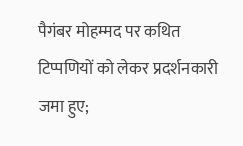पैगंबर मोहम्मद पर कथित टिप्पणियों को लेकर प्रदर्शनकारी जमा हुए;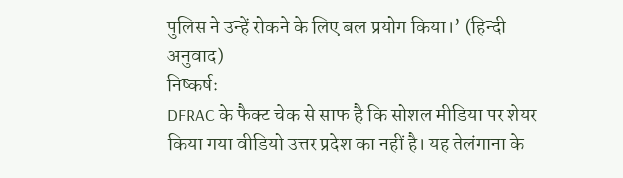पुलिस ने उन्हें रोकने के लिए बल प्रयोग किया।’ (हिन्दी अनुवाद)
निष्कर्षः
DFRAC के फैक्ट चेक से साफ है कि सोशल मीडिया पर शेयर किया गया वीडियो उत्तर प्रदेश का नहीं है। यह तेलंगाना के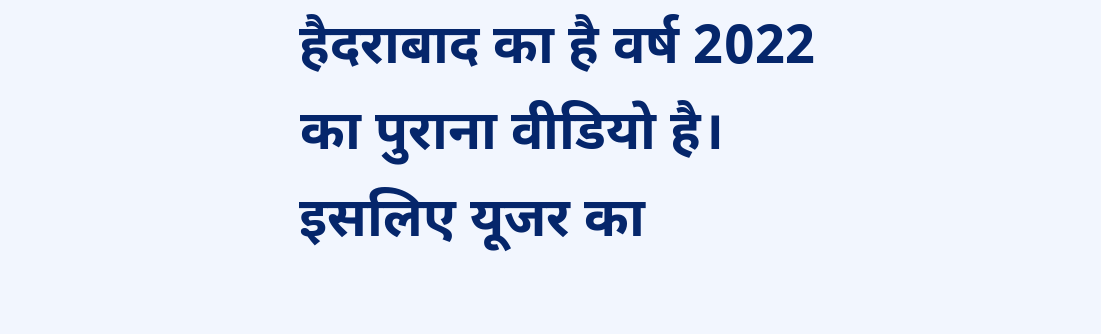हैदराबाद का है वर्ष 2022 का पुराना वीडियो है। इसलिए यूजर का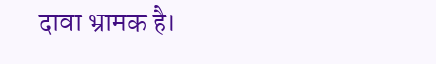दावा भ्रामक है।